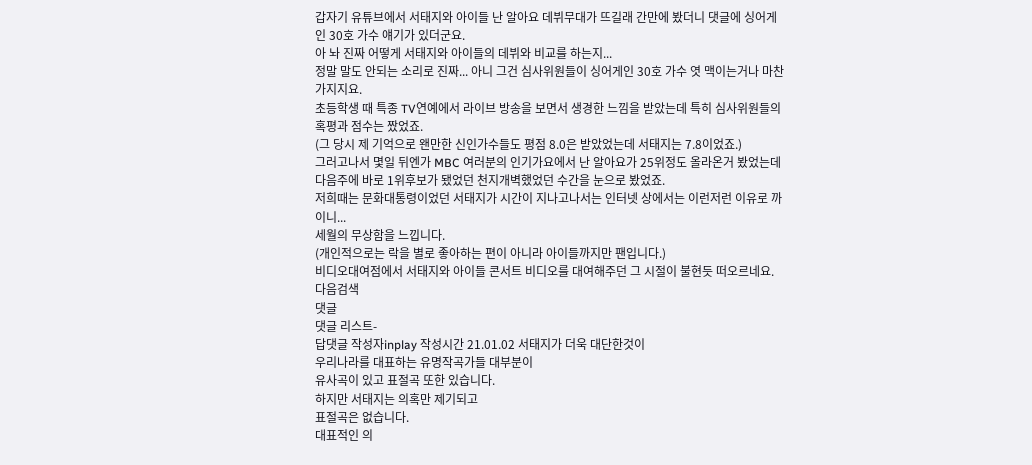갑자기 유튜브에서 서태지와 아이들 난 알아요 데뷔무대가 뜨길래 간만에 봤더니 댓글에 싱어게인 30호 가수 얘기가 있더군요.
아 놔 진짜 어떻게 서태지와 아이들의 데뷔와 비교를 하는지...
정말 말도 안되는 소리로 진짜... 아니 그건 심사위원들이 싱어게인 30호 가수 엿 맥이는거나 마찬가지지요.
초등학생 때 특종 TV연예에서 라이브 방송을 보면서 생경한 느낌을 받았는데 특히 심사위원들의 혹평과 점수는 짰었죠.
(그 당시 제 기억으로 왠만한 신인가수들도 평점 8.0은 받았었는데 서태지는 7.8이었죠.)
그러고나서 몇일 뒤엔가 MBC 여러분의 인기가요에서 난 알아요가 25위정도 올라온거 봤었는데 다음주에 바로 1위후보가 됐었던 천지개벽했었던 수간을 눈으로 봤었죠.
저희때는 문화대통령이었던 서태지가 시간이 지나고나서는 인터넷 상에서는 이런저런 이유로 까이니...
세월의 무상함을 느낍니다.
(개인적으로는 락을 별로 좋아하는 편이 아니라 아이들까지만 팬입니다.)
비디오대여점에서 서태지와 아이들 콘서트 비디오를 대여해주던 그 시절이 불현듯 떠오르네요.
다음검색
댓글
댓글 리스트-
답댓글 작성자inplay 작성시간 21.01.02 서태지가 더욱 대단한것이
우리나라를 대표하는 유명작곡가들 대부분이
유사곡이 있고 표절곡 또한 있습니다.
하지만 서태지는 의혹만 제기되고
표절곡은 없습니다.
대표적인 의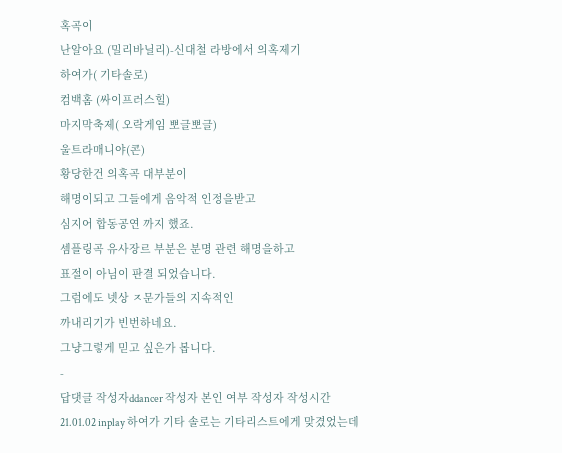혹곡이
난알아요 (밀리바닐리)-신대철 라방에서 의혹제기
하여가( 기타솔로)
컴백홈 (싸이프러스힐)
마지막축제( 오락게임 뽀글뽀글)
울트라매니야(콘)
황당한건 의혹곡 대부분이
해명이되고 그들에게 음악적 인정을받고
심지어 합동공연 까지 했죠.
셈플링곡 유사장르 부분은 분명 관련 해명을하고
표절이 아님이 판결 되었습니다.
그럼에도 넷상 ㅈ문가들의 지속적인
까내리기가 빈번하네요.
그냥그렇게 믿고 싶은가 봅니다.
-
답댓글 작성자ddancer 작성자 본인 여부 작성자 작성시간 21.01.02 inplay 하여가 기타 솔로는 기타리스트에게 맞겼었는데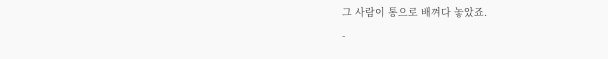그 사람이 통으로 배껴다 놓았죠.
-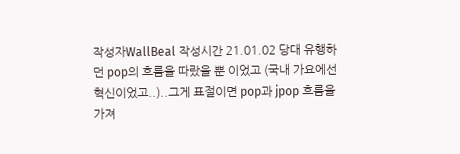작성자WallBeal 작성시간 21.01.02 당대 유행하던 pop의 흐름을 따랐을 뿐 이었고 (국내 가요에선 혁신이었고..)..그게 표절이면 pop과 jpop 흐름을 가져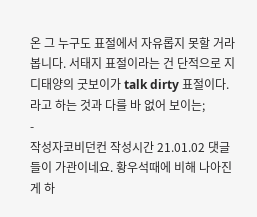온 그 누구도 표절에서 자유롭지 못할 거라 봅니다. 서태지 표절이라는 건 단적으로 지디태양의 굿보이가 talk dirty 표절이다. 라고 하는 것과 다를 바 없어 보이는;
-
작성자코비던컨 작성시간 21.01.02 댓글들이 가관이네요. 황우석때에 비해 나아진게 하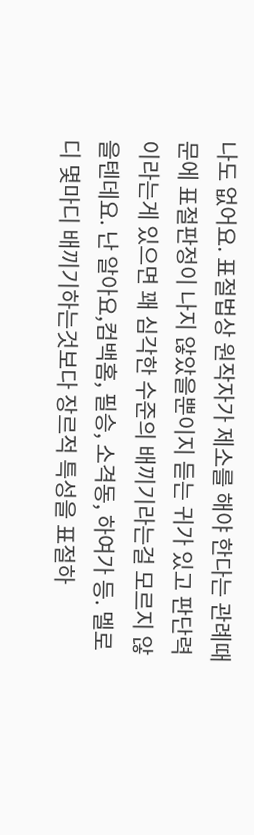나도 없어요. 표절법상 원작자가 제소를 해야 한다는 관례때문에 표절판정이 나지 않았을뿐이지 듣는 귀가 있고 판단력이라는게 있으면 꽤 심각한 수준의 배끼기라는걸 모르지 않을텐데요. 난 알아요,컴백홈, 필승, 소격동, 하여가 등. 멜로디 몇마디 배끼기하는것보다 장르적 특성을 표절하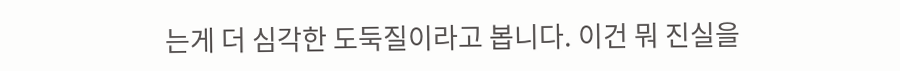는게 더 심각한 도둑질이라고 봅니다. 이건 뭐 진실을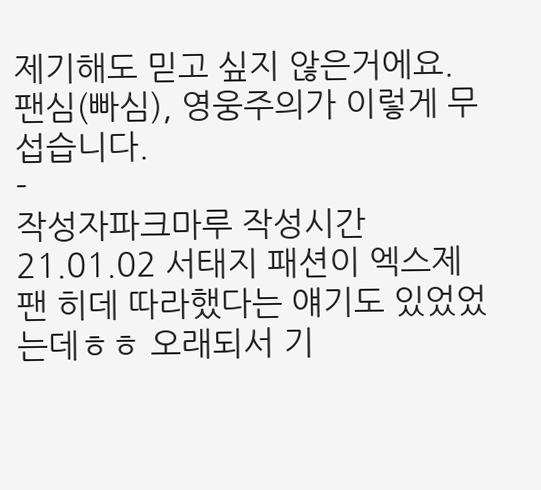제기해도 믿고 싶지 않은거에요. 팬심(빠심), 영웅주의가 이렇게 무섭습니다.
-
작성자파크마루 작성시간 21.01.02 서태지 패션이 엑스제팬 히데 따라했다는 얘기도 있었었는데ㅎㅎ 오래되서 기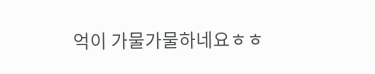억이 가물가물하네요ㅎㅎ